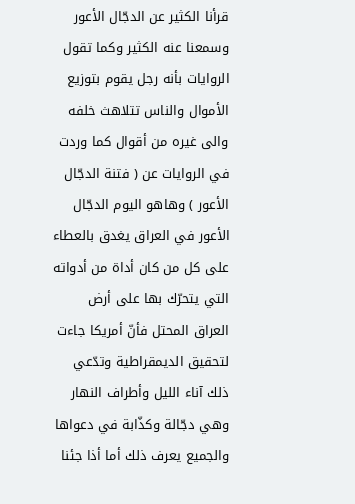قرأنا الكثير عن الدجّال الأعور وسمعنا عنه الكثير وكما تقول الروايات بأنه رجل يقوم بتوزيع الأموال والناس تتلاهث خلفه والى غيره من أقوال كما وردت في الروايات عن ( فتنة الدجّال الأعور ) وهاهو اليوم الدجّال الأعور في العراق يغدق بالعطاء على كل من كان أداة من أدواته التي يتحرّك بها على أرض العراق المحتل فأنّ أمريكا جاءت لتحقيق الديمقراطية وتدّعي ذلك آناء الليل وأطراف النهار وهي دجّالة وكذّابة في دعواها والجميع يعرف ذلك أما أذا جئنا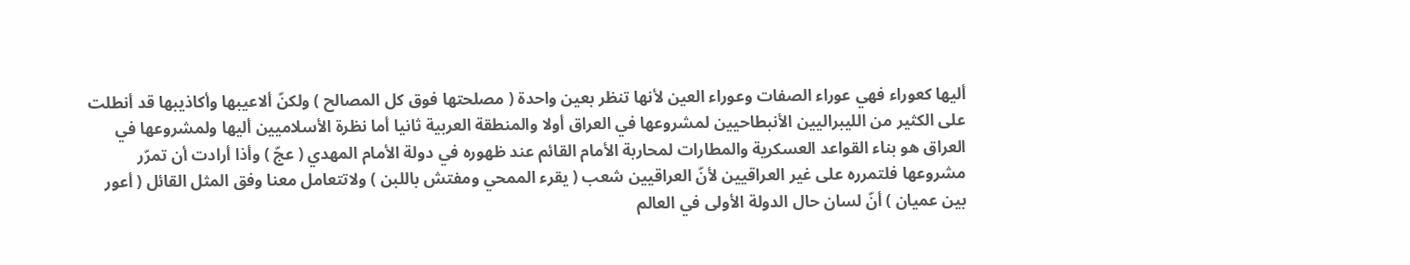أليها كعوراء فهي عوراء الصفات وعوراء العين لأنها تنظر بعين واحدة ( مصلحتها فوق كل المصالح ) ولكنّ ألاعيبها وأكاذيبها قد أنطلت على الكثير من الليبراليين الأنبطاحيين لمشروعها في العراق أولا والمنطقة العربية ثانيا أما نظرة الأسلاميين أليها ولمشروعها في العراق هو بناء القواعد العسكرية والمطارات لمحاربة الأمام القائم عند ظهوره في دولة الأمام المهدي ( عجّ ) وأذا أرادت أن تمرّر مشروعها فلتمرره على غير العراقيين لأنّ العراقيين شعب ( يقرء الممحي ومفتش باللبن ) ولاتتعامل معنا وفق المثل القائل ( أعور بين عميان ) أنّ لسان حال الدولة الأولى في العالم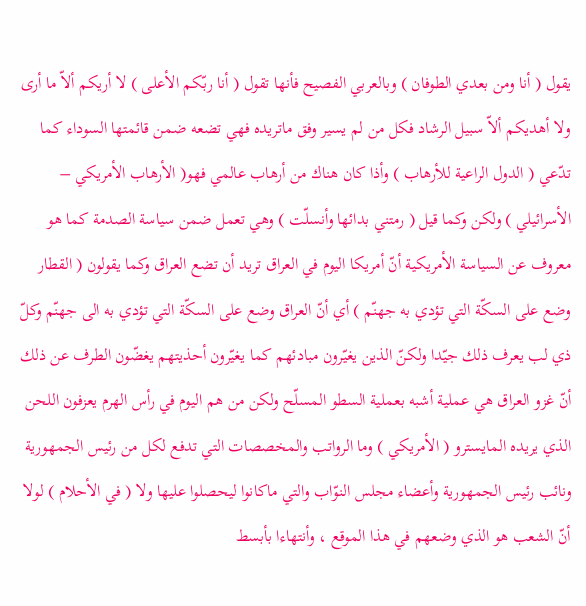يقول ( أنا ومن بعدي الطوفان ) وبالعربي الفصيح فأنها تقول ( أنا ربّكم الأعلى ) لا أريكم ألاّ ما أرى ولا أهديكم ألاّ سبيل الرشاد فكل من لم يسير وفق ماتريده فهي تضعه ضمن قائمتها السوداء كما تدّعي ( الدول الراعية للأرهاب ) وأذا كان هناك من أرهاب عالمي فهو( الأرهاب الأمريكي – الأسرائيلي ) ولكن وكما قيل ( رمتني بدائها وأنسلّت ) وهي تعمل ضمن سياسة الصدمة كما هو معروف عن السياسة الأمريكية أنّ أمريكا اليوم في العراق تريد أن تضع العراق وكما يقولون ( القطار وضع على السكّة التي تؤدي به جهنّم ) أي أنّ العراق وضع على السكّة التي تؤدي به الى جهنّم وكلّ ذي لب يعرف ذلك جيّدا ولكنّ الذين يغيّرون مبادئهم كما يغيّرون أحذيتهم يغضّون الطرف عن ذلك أنّ غزو العراق هي عملية أشبه بعملية السطو المسلّح ولكن من هم اليوم في رأس الهرم يعزفون اللحن الذي يريده المايسترو ( الأمريكي ) وما الرواتب والمخصصات التي تدفع لكل من رئيس الجمهورية ونائب رئيس الجمهورية وأعضاء مجلس النوّاب والتي ماكانوا ليحصلوا عليها ولا ( في الأحلام ) لولا أنّ الشعب هو الذي وضعهم في هذا الموقع ، وأنتهاءا بأبسط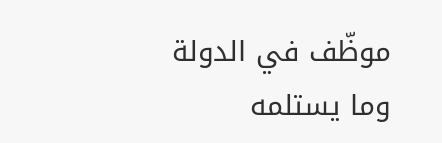موظّف في الدولة وما يستلمه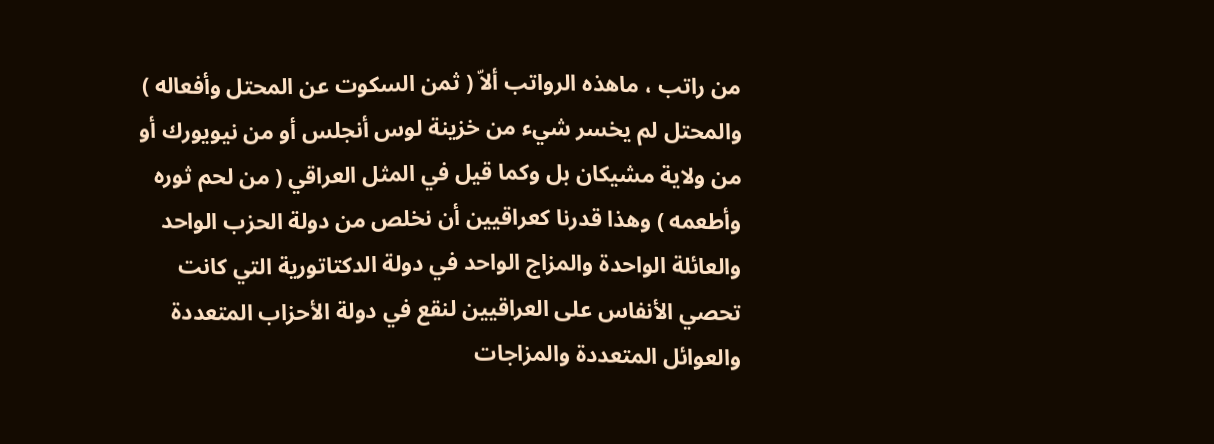من راتب ، ماهذه الرواتب ألاّ ( ثمن السكوت عن المحتل وأفعاله ) والمحتل لم يخسر شيء من خزينة لوس أنجلس أو من نيويورك أو من ولاية مشيكان بل وكما قيل في المثل العراقي ( من لحم ثوره وأطعمه ) وهذا قدرنا كعراقيين أن نخلص من دولة الحزب الواحد والعائلة الواحدة والمزاج الواحد في دولة الدكتاتورية التي كانت تحصي الأنفاس على العراقيين لنقع في دولة الأحزاب المتعددة والعوائل المتعددة والمزاجات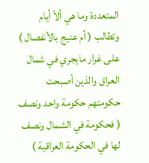المتعددة وما هي ألاّ أيام وتطالب ( أم عنيج بالأنفصال ) على غرار مايجري في شمال العراق والذين أصبحت حكومتهم حكومة واحد ونصف ( فحكومة في الشمال ونصف لها في الحكومة العراقية )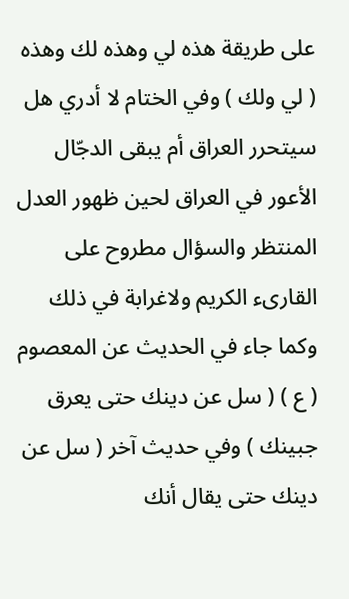على طريقة هذه لي وهذه لك وهذه ( لي ولك ) وفي الختام لا أدري هل سيتحرر العراق أم يبقى الدجّال الأعور في العراق لحين ظهور العدل المنتظر والسؤال مطروح على القارىء الكريم ولاغرابة في ذلك وكما جاء في الحديث عن المعصوم ( ع ) ( سل عن دينك حتى يعرق جبينك ) وفي حديث آخر ( سل عن دينك حتى يقال أنك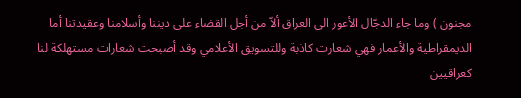مجنون ) وما جاء الدجّال الأعور الى العراق ألاّ من أجل القضاء على ديننا وأسلامنا وعقيدتنا أما الديمقراطية والأعمار فهي شعارت كاذبة وللتسويق الأعلامي وقد أصبحت شعارات مستهلكة لنا كعراقيين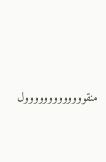منقووووووووووووول